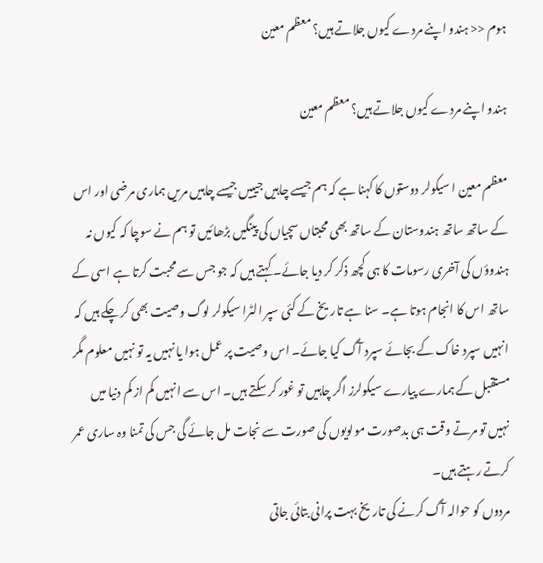ہوم << ہندو اپنے مردے کیوں جلاتے ہیں؟ معظم معین

ہندو اپنے مردے کیوں جلاتے ہیں؟ معظم معین

معظم معین ا سیکولر دوستوں کا کہنا ہے کہ ہم جیسے چاہیں جیییں جیسے چاہیں مریں ہماری مرضی اور اس کے ساتھ ساتھ ہندوستان کے ساتھ بھی محبتاں سچیاں کی پینگیں بڑھائیں تو ہم نے سوچا کہ کیوں نہ ہندوؤں کی آخری رسومات کا ہی کچھ ذکر کر دیا جائے۔ کہتے ہیں کہ جو جس سے محبت کرتا ہے اسی کے ساتھ اس کا انجام ہوتا ہے۔ سنا ہے تاریخ کے کئی سپر الٹرا سیکولر لوگ وصیت بھی کر چکے ہیں کہ انہیں سپرد خاک کے بجائے سپرد آگ کیا جائے۔ اس وصیت پر عمل ہوا یا نہیں یہ تو نہیں معلوم مگر مستقبل کے ہمارے پیارے سیکولرز اگر چاہیں تو غور کر سکتے ہیں۔ اس سے انہیں کم از کم دنیا میں نہیں تو مرتے وقت ہی بدصورت مولویوں کی صورت سے نجات مل جائے گی جس کی تمنا وہ ساری عمر کرتے رہتے ہیں۔
مردوں کو حوالہ آگ کرنے کی تاریخ بہت پرانی بتائی جاتی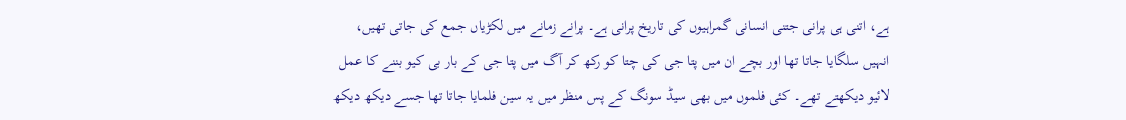ہے، اتنی ہی پرانی جتنی انسانی گمراہیوں کی تاریخ پرانی ہے۔ پرانے زمانے میں لکڑیاں جمع کی جاتی تھیں، انہیں سلگایا جاتا تھا اور بچے ان میں پتا جی کی چتا کو رکھ کر آگ میں پتا جی کے بار بی کیو بننے کا عمل لائیو دیکھتے تھے۔ کئی فلموں میں بھی سیڈ سونگ کے پس منظر میں یہ سین فلمایا جاتا تھا جسے دیکھ دیکھ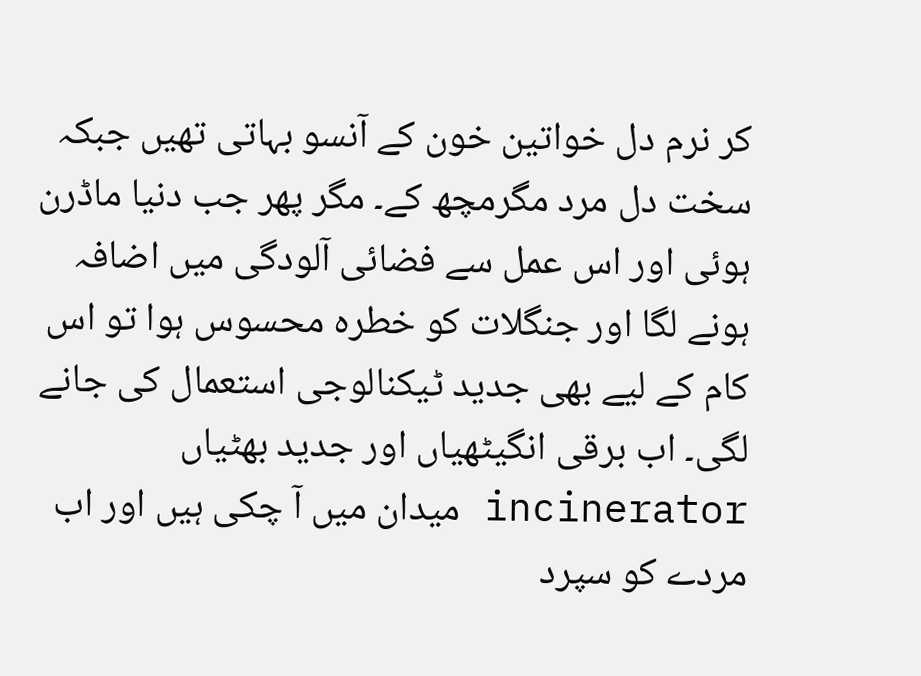کر نرم دل خواتین خون کے آنسو بہاتی تھیں جبکہ سخت دل مرد مگرمچھ کے۔ مگر پھر جب دنیا ماڈرن ہوئی اور اس عمل سے فضائی آلودگی میں اضافہ ہونے لگا اور جنگلات کو خطرہ محسوس ہوا تو اس کام کے لیے بھی جدید ٹیکنالوجی استعمال کی جانے لگی۔ اب برقی انگیٹھیاں اور جدید بھٹیاں incinerator میدان میں آ چکی ہیں اور اب مردے کو سپرد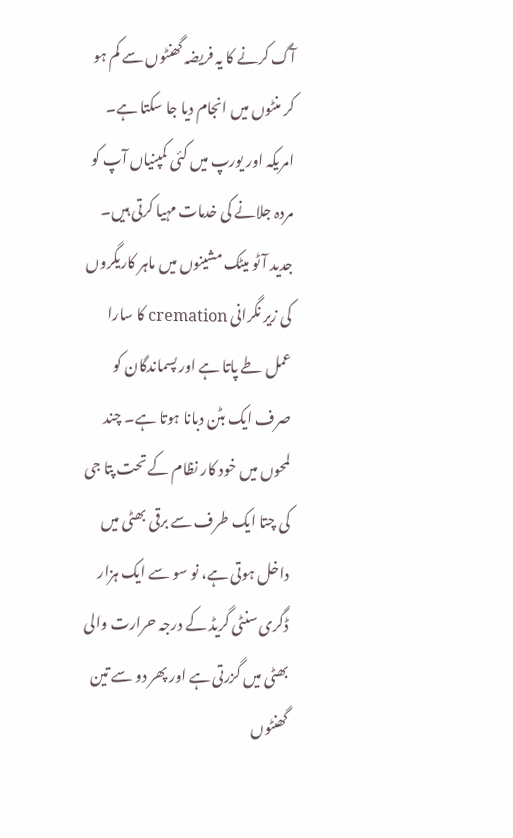آگ کرنے کا یہ فریضہ گھنٹوں سے کم ہو کر منٹوں میں انجام دیا جا سکتا ہے۔ امریکہ اور یورپ میں کئی کمپنیاں آپ کو مردہ جلانے کی خدمات مہیا کرتی ہیں۔ جدید آٹو میٹک مشینوں میں ماہر کاریگروں کی زیر نگرانی cremation کا سارا عمل طے پاتا ہے اور پسماندگان کو صرف ایک بٹن دبانا ہوتا ہے۔ چند لمحوں میں خود کار نظام کے تحت پتا جی کی چتا ایک طرف سے برقی بھٹی میں داخل ہوتی ہے، نو سو سے ایک ہزار ڈگری سنٹی گریڈ کے درجہ حرارت والی بھٹی میں گزرتی ہے اور پھر دو سے تین گھنٹوں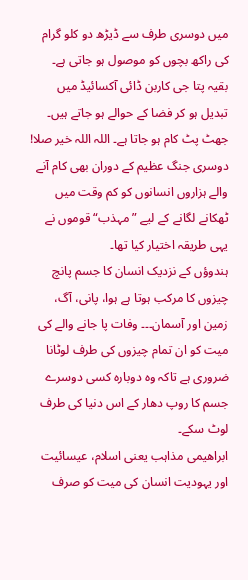میں دوسری طرف سے ڈیڑھ دو کلو گرام کی راکھ بچوں کو موصول ہو جاتی ہے۔ بقیہ پتا جی کاربن ڈائی آکسائیڈ میں تبدیل ہو کر فضا کے حوالے ہو جاتے ہیں۔ جھٹ پٹ کام ہو جاتا ہے۔ اللہ اللہ خیر صلا! دوسری جنگ عظیم کے دوران بھی کام آنے والے ہزاروں انسانوں کو کم وقت میں ٹھکانے لگانے کے لیے ”مہذب“ قوموں نے یہی طریقہ اختیار کیا تھا۔
ہندوؤں کے نزدیک انسان کا جسم پانچ چیزوں کا مرکب ہوتا ہے ہوا، پانی، آگ، زمین اور آسمان۔۔۔ وفات پا جانے والے کی میت کو ان تمام چیزوں کی طرف لوٹانا ضروری ہے تاکہ وہ دوبارہ کسی دوسرے جسم کا روپ دھار کے اس دنیا کی طرف لوٹ سکے۔
ابراھیمی مذاہب یعنی اسلام، عیسائیت اور یہودیت انسان کی میت کو صرف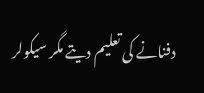دفنانے کی تعلیم دیتے مگر سیکولر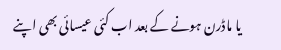یا ماڈرن ہونے کے بعد اب کئی عیسائی بھی اپنے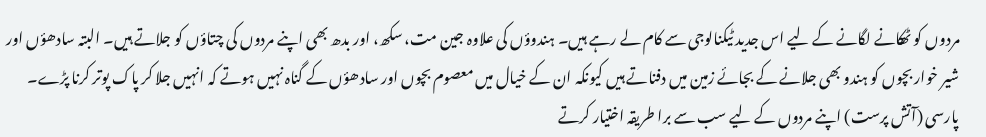مردوں کو ٹھکانے لگانے کے لیے اس جدید ٹیکنالوجی سے کام لے رہے ہیں۔ ہندوؤں کی علاوہ جین مت، سکھ، اور بدھ بھی اپنے مردوں کی چتاؤں کو جلاتے ہیں۔ البتہ سادھؤں اور شیر خوار بچوں کو ہندو بھی جلانے کے بجائے زمین میں دفناتے ہیں کیونکہ ان کے خیال میں معصوم بچوں اور سادھؤں کے گناہ نہیں ہوتے کہ انہیں جلا کر پاک پوتر کرنا پڑے۔ پارسی (آتش پرست) اپنے مردوں کے لیے سب سے برا طریقہ اختیار کرتے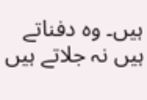ہیں۔ وہ دفناتے ہیں نہ جلاتے ہیں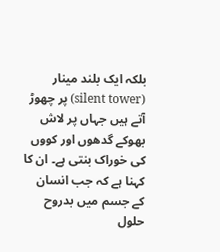بلکہ ایک بلند مینار (silent tower) پر چھوڑ آتے ہیں جہاں پر لاش بھوکے گدھوں اور کووں کی خوراک بنتی ہے۔ ان کا کہنا ہے کہ جب انسان کے جسم میں بدروح حلول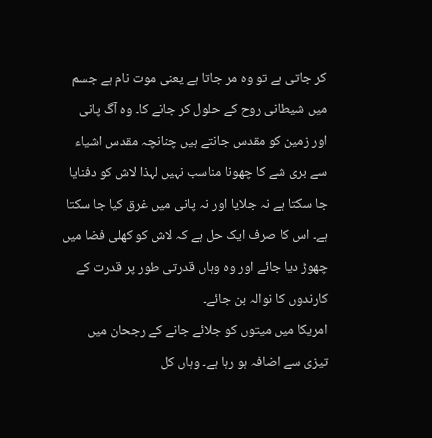کر جاتی ہے تو وہ مر جاتا ہے یعنی موت نام ہے جسم میں شیطانی روح کے حلول کر جانے کا۔ وہ آگ پانی اور زمین کو مقدس جانتے ہیں چنانچہ مقدس اشیاء سے بری شے کا چھونا مناسب نہیں لہذا لاش کو دفنایا جا سکتا ہے نہ جلایا اور نہ پانی میں غرق کیا جا سکتا ہے۔ اس کا صرف ایک حل ہے کہ لاش کو کھلی فضا میں چھوڑ دیا جائے اور وہ وہاں قدرتی طور پر قدرت کے کارندوں کا نوالہ بن جائے۔
امریکا میں میتوں کو جلائے جانے کے رجحان میں تیزی سے اضافہ ہو رہا ہے۔ وہاں کل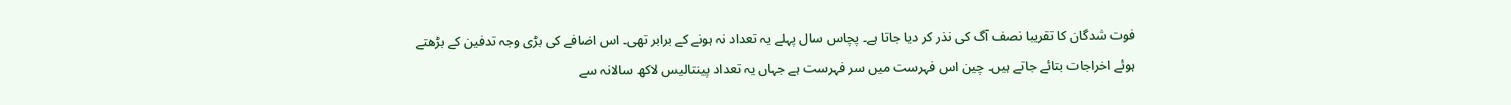فوت شدگان کا تقریبا نصف آگ کی نذر کر دیا جاتا ہے۔ پچاس سال پہلے یہ تعداد نہ ہونے کے برابر تھی۔ اس اضافے کی بڑی وجہ تدفین کے بڑھتے ہوئے اخراجات بتائے جاتے ہیں۔ چین اس فہرست میں سر فہرست ہے جہاں یہ تعداد پینتالیس لاکھ سالانہ سے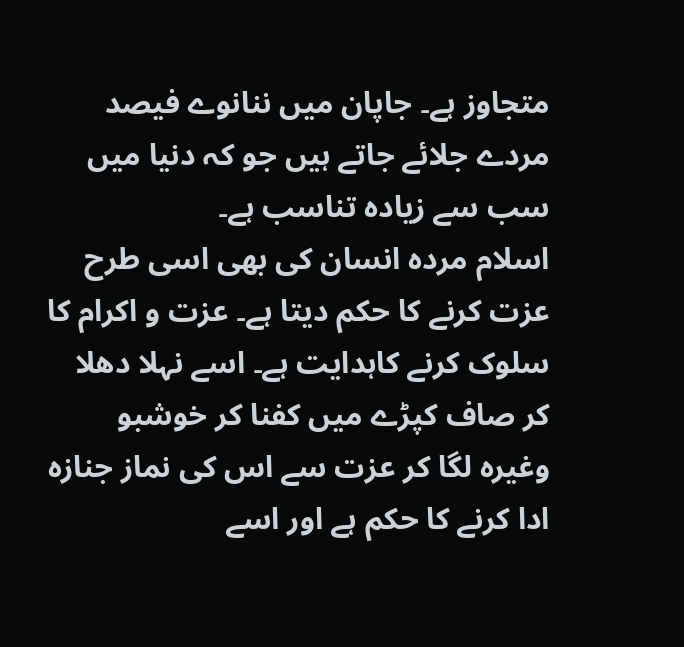متجاوز ہے۔ جاپان میں ننانوے فیصد مردے جلائے جاتے ہیں جو کہ دنیا میں سب سے زیادہ تناسب ہے۔
اسلام مردہ انسان کی بھی اسی طرح عزت کرنے کا حکم دیتا ہے۔ عزت و اکرام کا سلوک کرنے کاہدایت ہے۔ اسے نہلا دھلا کر صاف کپڑے میں کفنا کر خوشبو وغیرہ لگا کر عزت سے اس کی نماز جنازہ ادا کرنے کا حکم ہے اور اسے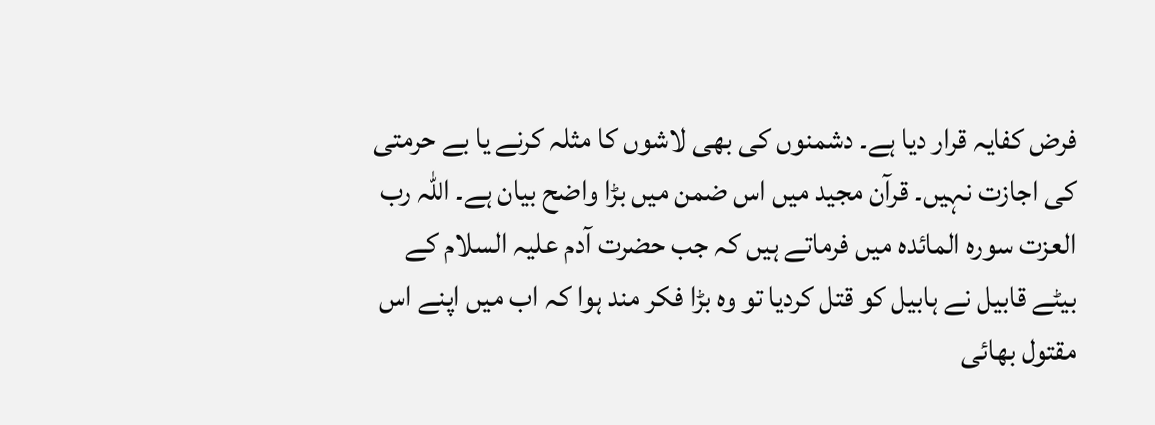فرض کفایہ قرار دیا ہے۔ دشمنوں کی بھی لاشوں کا مثلہ کرنے یا بے حرمتی کی اجازت نہیں۔ قرآن مجید میں اس ضمن میں بڑا واضح بیان ہے۔ اللہ رب العزت سورہ المائدہ میں فرماتے ہیں کہ جب حضرت آدم علیہ السلام کے بیٹے قابیل نے ہابیل کو قتل کردیا تو وہ بڑا فکر مند ہوا کہ اب میں اپنے اس مقتول بھائی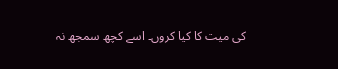کی میت کا کیا کروں۔ اسے کچھ سمجھ نہ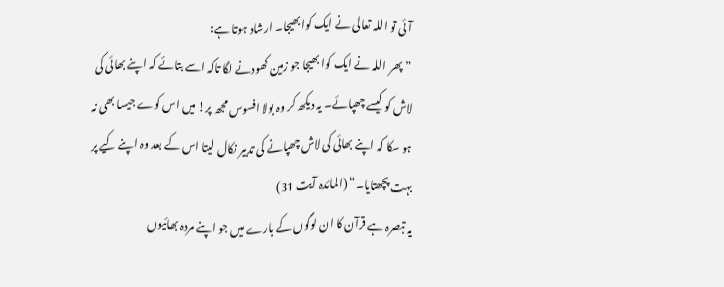آئی تو اللہ تعالی نے ایک کوا بھیجا۔ ارشاد ہوتا ہے:
”پھر اللہ نے ایک کوا بھیجا جو زمین کھودنے لگا تاکہ اسے بتائے کہ اپنے بھائی کی لاش کو کیسے چھپائے۔ یہ دیکھ کر وہ بولا افسوس مجھ پر! میں اس کوے جیسا بھی نہ ہو سکا کہ اپنے بھائی کی لاش چھپانے کی تدبیر نکال لیتا اس کے بعد وہ اپنے کیے پر بہت پچھتایا۔“ (المائدہ آیت 31)
یہ تبصرہ ہے قرآن کا ان لوگوں کے بارے میں جو اپنے مردہ بھائیوں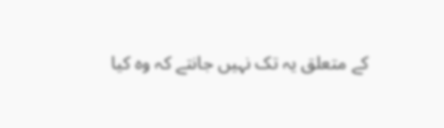کے متعلق یہ تک نہیں جانتے کہ وہ کیا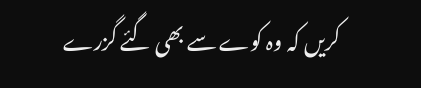کریں کہ وہ کوے سے بھی گئے گزرے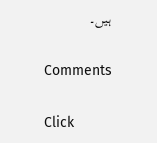ہیں۔

Comments

Click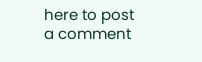here to post a comment